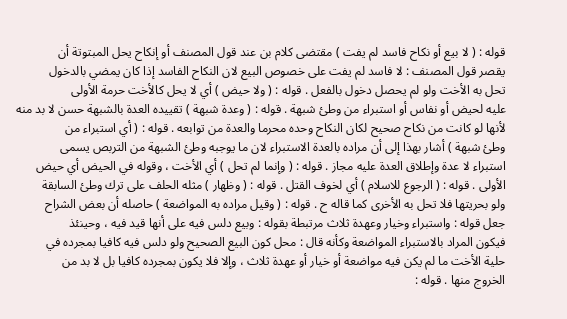قوله : ( لا بيع أو نكاح فاسد لم يفت ) مقتضى كلام بن عند قول المصنف أو إنكاح يحل المبتوتة أن
يقصر قول المصنف : لا فاسد لم يفت على خصوص البيع لان النكاح الفاسد إذا كان يمضي بالدخول
تحل به الأخت ولو لم يحصل دخول بالفعل . قوله : ( ولا حيض ) أي لا يحل كالأخت حرمة الأولى
عليه لحيض أو نفاس أو استبراء من وطئ شبهة . قوله : ( وعدة شبهة ) تقييده العدة بالشبهة حسن لا بد منه
لأنها لو كانت من نكاح صحيح لكان النكاح وحده محرما والعدة من توابعه . قوله : ( أي استبراء من
وطئ شبهة ) أشار بهذا إلى أن مراده بالعدة الاستبراء لان ما يوجبه وطئ الشبهة من التربص يسمى
استبراء لا عدة وإطلاق العدة عليه مجاز . قوله : ( وإنما لم تحل ) أي الأخت ، وقوله في الحيض أي حيض
الأولى . قوله : ( الرجوع للاسلام ) أي لخوف القتل . قوله : ( وظهار ) مثله الحلف على ترك وطئ السابقة
ولو بحريتها فلا تحل به الأخرى كما قاله ح . قوله : ( وقيل مراده به المواضعة ) حاصله أن بعض الشراح
جعل قوله : واستبراء وخيار وعهدة ثلاث مرتبطة بقوله : وبيع دلس فيه على أنها قيد فيه ، وحينئذ
فيكون المراد بالاستبراء المواضعة وكأنه قال : محل كون البيع الصحيح ولو دلس فيه كافيا بمجرده في
حلية الأخت ما لم يكن فيه مواضعة أو خيار أو عهدة ثلاث ، وإلا فلا يكون بمجرده كافيا بل لا بد من
الخروج منها . قوله :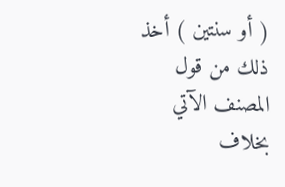( أو سنتين ) أخذ ذلك من قول المصنف الآتي بخلاف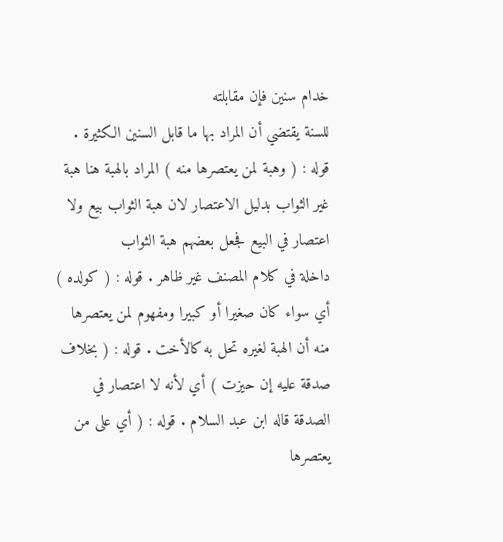خدام سنين فإن مقابلته
للسنة يقتضي أن المراد بها ما قابل السنين الكثيرة . قوله : ( وهبة لمن يعتصرها منه ) المراد بالهبة هنا هبة
غير الثواب بدليل الاعتصار لان هبة الثواب بيع ولا اعتصار في البيع فجعل بعضهم هبة الثواب
داخلة في كلام المصنف غير ظاهر . قوله : ( كولده ) أي سواء كان صغيرا أو كبيرا ومفهوم لمن يعتصرها
منه أن الهبة لغيره تحل به كالأخت . قوله : ( بخلاف صدقة عليه إن حيزت ) أي لأنه لا اعتصار في
الصدقة قاله ابن عبد السلام . قوله : ( أي على من يعتصرها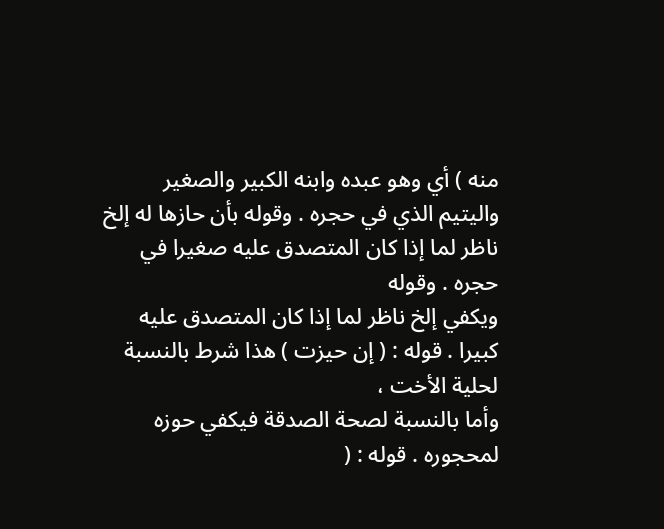منه ) أي وهو عبده وابنه الكبير والصغير
واليتيم الذي في حجره . وقوله بأن حازها له إلخ ناظر لما إذا كان المتصدق عليه صغيرا في حجره . وقوله
ويكفي إلخ ناظر لما إذا كان المتصدق عليه كبيرا . قوله : ( إن حيزت ) هذا شرط بالنسبة لحلية الأخت ،
وأما بالنسبة لصحة الصدقة فيكفي حوزه لمحجوره . قوله : (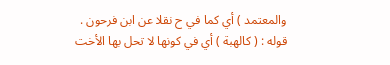والمعتمد ) أي كما في ح نقلا عن ابن فرحون .
قوله : ( كالهبة ) أي في كونها لا تحل بها الأخت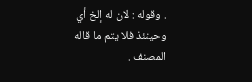. وقوله : لان له إلخ أي وحينئذ فلا يتم ما قاله المصنف .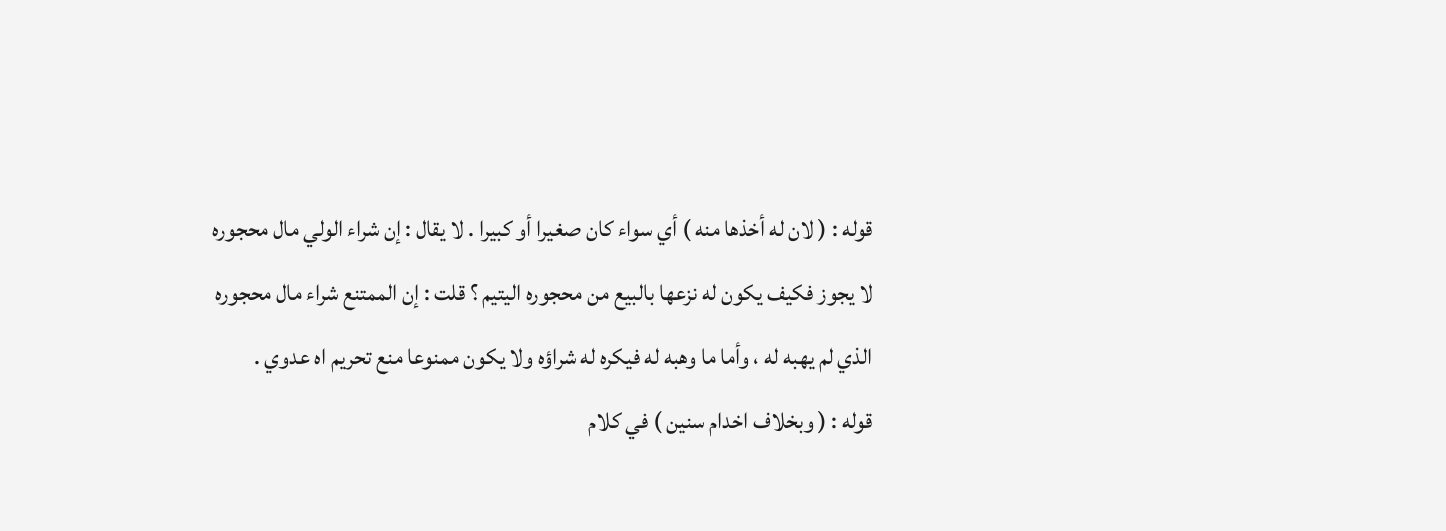قوله : ( لان له أخذها منه ) أي سواء كان صغيرا أو كبيرا . لا يقال : إن شراء الولي مال محجوره
لا يجوز فكيف يكون له نزعها بالبيع من محجوره اليتيم ؟ قلت : إن الممتنع شراء مال محجوره
الذي لم يهبه له ، وأما ما وهبه له فيكره له شراؤه ولا يكون ممنوعا منع تحريم اه عدوي .
قوله : ( وبخلاف اخدام سنين ) في كلام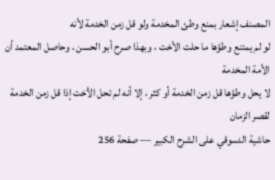المصنف إشعار بمنع وطئ المخدمة ولو قل زمن الخدمة لأنه
لو لم يمتنع وطؤها ما حلت الأخت ، وبهذا صرح أبو الحسن ، وحاصل المعتمد أن الأمة المخدمة
لا يحل وطؤها قل زمن الخدمة أو كثر ، إلا أنه لم تحل الأخت إذا قل زمن الخدمة لقصر الزمان
حاشية الدسوقي على الشرح الكبير — صفحة 256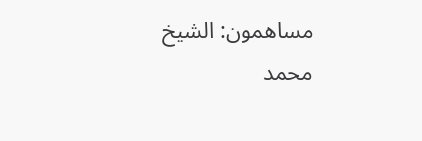مساهمون: الشيخ محمد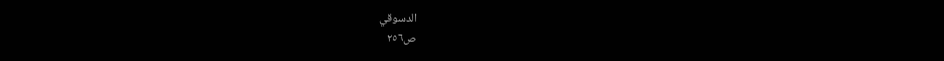الدسوقي
ص٢٥٦